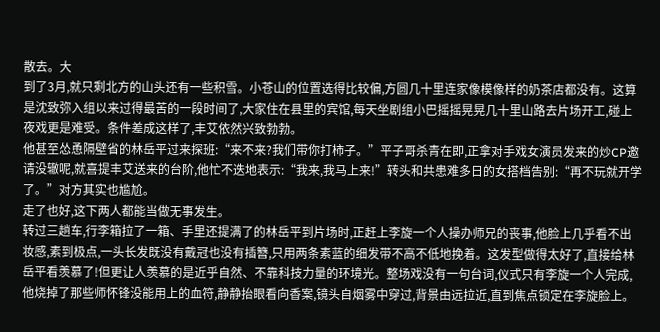散去。大
到了3月,就只剩北方的山头还有一些积雪。小苍山的位置选得比较偏,方圆几十里连家像模像样的奶茶店都没有。这算是沈致弥入组以来过得最苦的一段时间了,大家住在县里的宾馆,每天坐剧组小巴摇摇晃晃几十里山路去片场开工,碰上夜戏更是难受。条件差成这样了,丰艾依然兴致勃勃。
他甚至怂恿隔壁省的林岳平过来探班:“来不来?我们带你打柿子。”平子哥杀青在即,正拿对手戏女演员发来的炒CP邀请没辙呢,就喜提丰艾送来的台阶,他忙不迭地表示:“我来,我马上来!”转头和共患难多日的女搭档告别:“再不玩就开学了。”对方其实也尴尬。
走了也好,这下两人都能当做无事发生。
转过三趟车,行李箱拉了一箱、手里还提满了的林岳平到片场时,正赶上李旋一个人操办师兄的丧事,他脸上几乎看不出妆感,素到极点,一头长发既没有戴冠也没有插簪,只用两条素蓝的细发带不高不低地挽着。这发型做得太好了,直接给林岳平看羡慕了!但更让人羡慕的是近乎自然、不靠科技力量的环境光。整场戏没有一句台词,仪式只有李旋一个人完成,他烧掉了那些师怀锋没能用上的血符,静静抬眼看向香案,镜头自烟雾中穿过,背景由远拉近,直到焦点锁定在李旋脸上。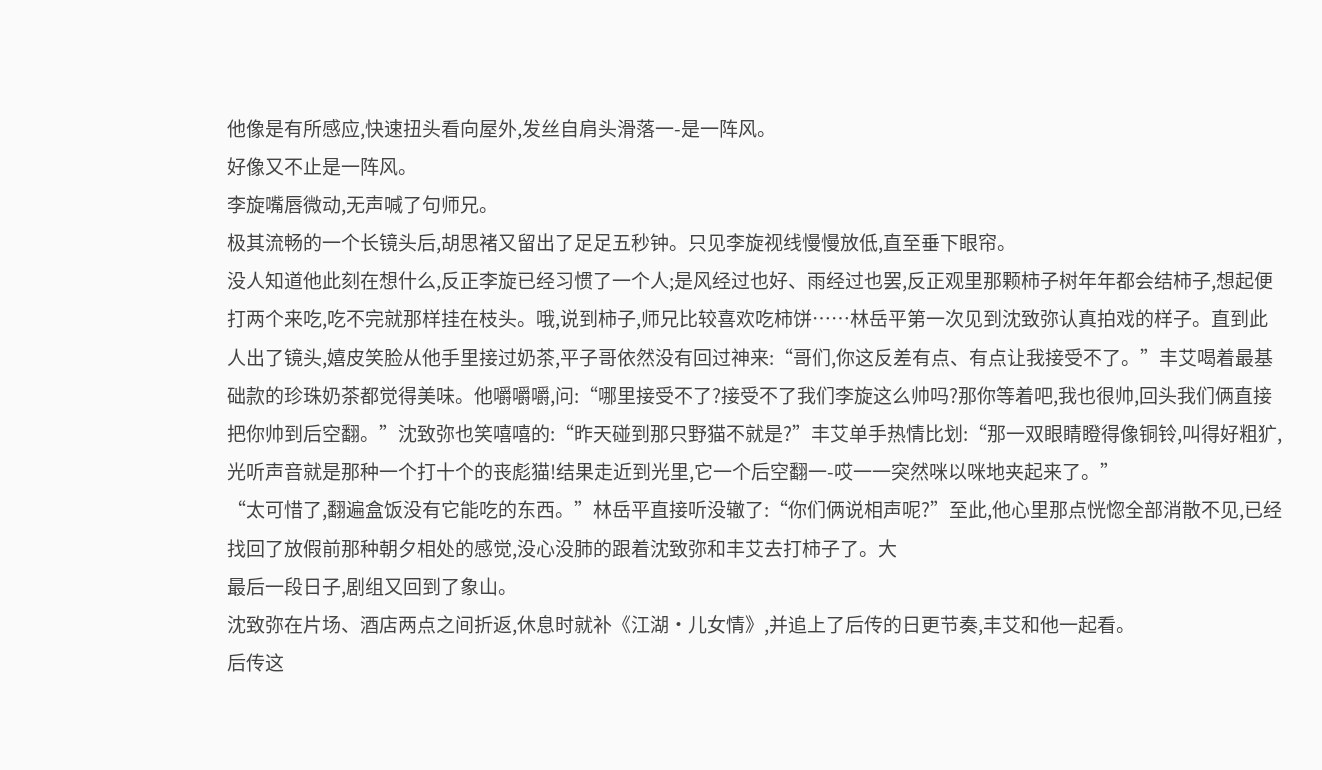他像是有所感应,快速扭头看向屋外,发丝自肩头滑落一-是一阵风。
好像又不止是一阵风。
李旋嘴唇微动,无声喊了句师兄。
极其流畅的一个长镜头后,胡思褚又留出了足足五秒钟。只见李旋视线慢慢放低,直至垂下眼帘。
没人知道他此刻在想什么,反正李旋已经习惯了一个人;是风经过也好、雨经过也罢,反正观里那颗柿子树年年都会结柿子,想起便打两个来吃,吃不完就那样挂在枝头。哦,说到柿子,师兄比较喜欢吃柿饼……林岳平第一次见到沈致弥认真拍戏的样子。直到此人出了镜头,嬉皮笑脸从他手里接过奶茶,平子哥依然没有回过神来:“哥们,你这反差有点、有点让我接受不了。”丰艾喝着最基础款的珍珠奶茶都觉得美味。他嚼嚼嚼,问:“哪里接受不了?接受不了我们李旋这么帅吗?那你等着吧,我也很帅,回头我们俩直接把你帅到后空翻。”沈致弥也笑嘻嘻的:“昨天碰到那只野猫不就是?”丰艾单手热情比划:“那一双眼睛瞪得像铜铃,叫得好粗犷,光听声音就是那种一个打十个的丧彪猫!结果走近到光里,它一个后空翻一-哎一一突然咪以咪地夹起来了。”
“太可惜了,翻遍盒饭没有它能吃的东西。”林岳平直接听没辙了:“你们俩说相声呢?”至此,他心里那点恍惚全部消散不见,已经找回了放假前那种朝夕相处的感觉,没心没肺的跟着沈致弥和丰艾去打柿子了。大
最后一段日子,剧组又回到了象山。
沈致弥在片场、酒店两点之间折返,休息时就补《江湖·儿女情》,并追上了后传的日更节奏,丰艾和他一起看。
后传这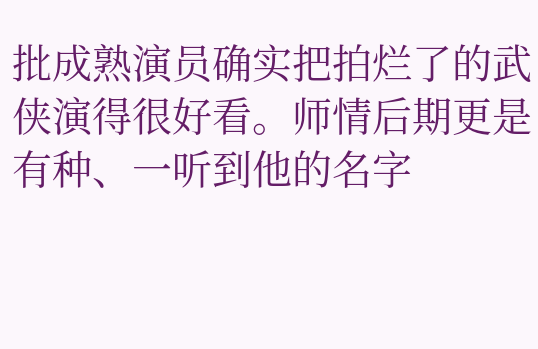批成熟演员确实把拍烂了的武侠演得很好看。师情后期更是有种、一听到他的名字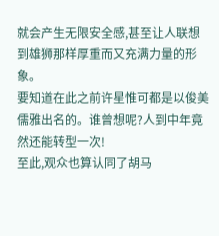就会产生无限安全感,甚至让人联想到雄狮那样厚重而又充满力量的形象。
要知道在此之前许星惟可都是以俊美儒雅出名的。谁曾想呢?人到中年竟然还能转型一次!
至此,观众也算认同了胡马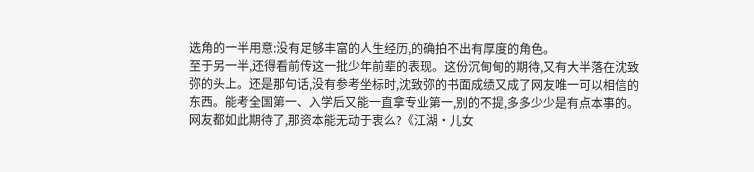选角的一半用意:没有足够丰富的人生经历,的确拍不出有厚度的角色。
至于另一半,还得看前传这一批少年前辈的表现。这份沉甸甸的期待,又有大半落在沈致弥的头上。还是那句话,没有参考坐标时,沈致弥的书面成绩又成了网友唯一可以相信的东西。能考全国第一、入学后又能一直拿专业第一,别的不提,多多少少是有点本事的。
网友都如此期待了,那资本能无动于衷么?《江湖·儿女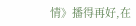情》播得再好,在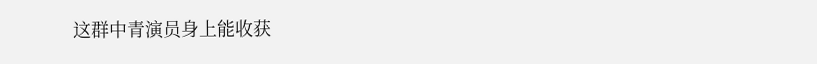这群中青演员身上能收获